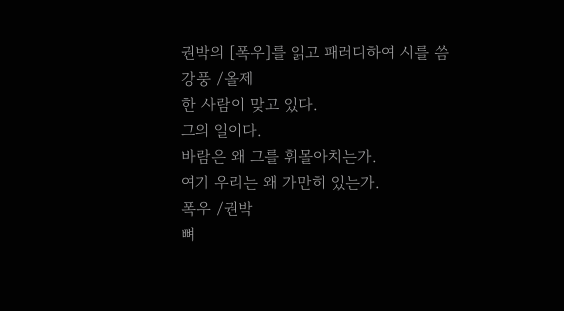권박의 [폭우]를 읽고 패러디하여 시를 씀
강풍 /올제
한 사람이 맞고 있다.
그의 일이다.
바람은 왜 그를 휘몰아치는가.
여기 우리는 왜 가만히 있는가.
폭우 /권박
뼈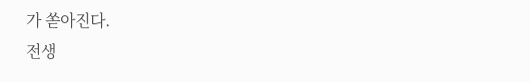가 쏟아진다.
전생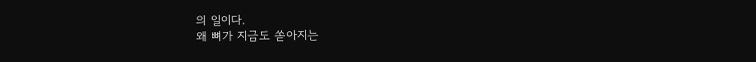의 일이다.
왜 뼈가 지금도 쏟아지는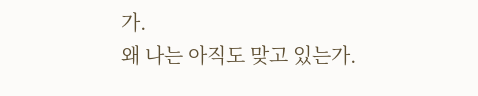가.
왜 나는 아직도 맞고 있는가.